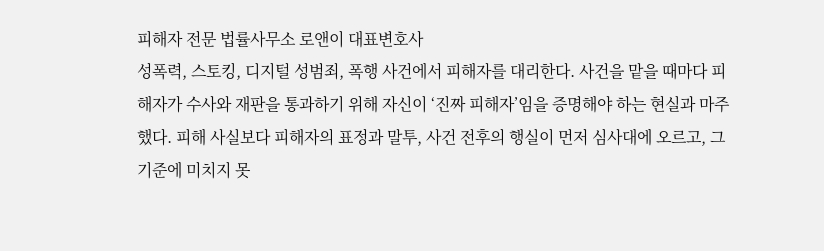피해자 전문 법률사무소 로앤이 대표변호사
성폭력, 스토킹, 디지털 성범죄, 폭행 사건에서 피해자를 대리한다. 사건을 맡을 때마다 피해자가 수사와 재판을 통과하기 위해 자신이 ‘진짜 피해자’임을 증명해야 하는 현실과 마주했다. 피해 사실보다 피해자의 표정과 말투, 사건 전후의 행실이 먼저 심사대에 오르고, 그 기준에 미치지 못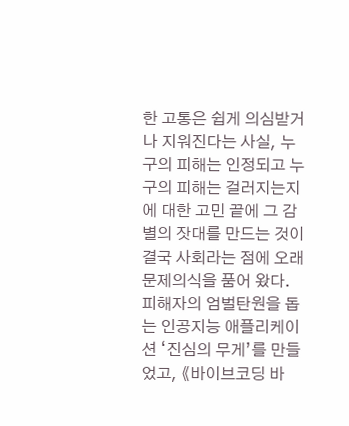한 고통은 쉽게 의심받거나 지워진다는 사실, 누구의 피해는 인정되고 누구의 피해는 걸러지는지에 대한 고민 끝에 그 감별의 잣대를 만드는 것이 결국 사회라는 점에 오래 문제의식을 품어 왔다. 피해자의 엄벌탄원을 돕는 인공지능 애플리케이션 ‘진심의 무게’를 만들었고, 《바이브코딩 바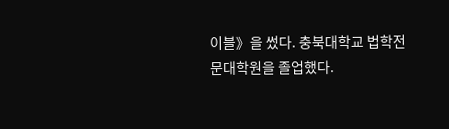이블》을 썼다. 충북대학교 법학전문대학원을 졸업했다.